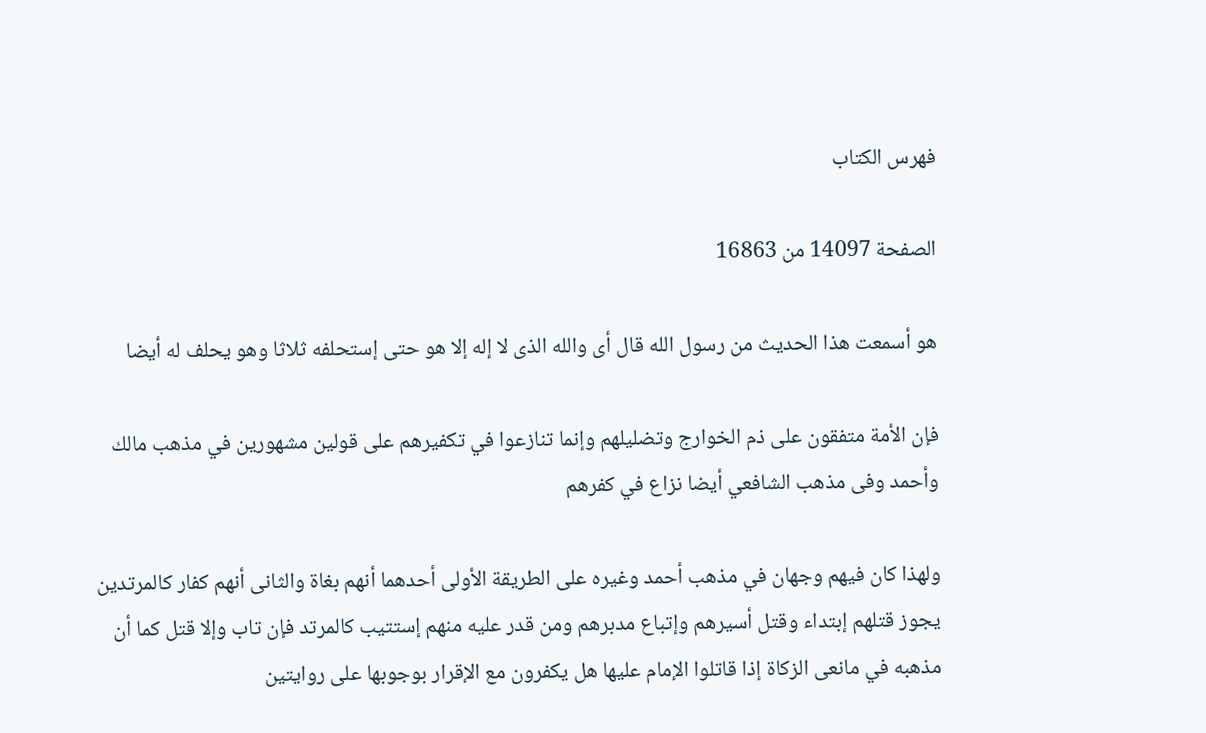فهرس الكتاب

الصفحة 14097 من 16863

هو أسمعت هذا الحديث من رسول الله قال أى والله الذى لا إله إلا هو حتى إستحلفه ثلاثا وهو يحلف له أيضا

فإن الأمة متفقون على ذم الخوارج وتضليلهم وإنما تنازعوا في تكفيرهم على قولين مشهورين في مذهب مالك وأحمد وفى مذهب الشافعي أيضا نزاع في كفرهم

ولهذا كان فيهم وجهان في مذهب أحمد وغيره على الطريقة الأولى أحدهما أنهم بغاة والثانى أنهم كفار كالمرتدين يجوز قتلهم إبتداء وقتل أسيرهم وإتباع مدبرهم ومن قدر عليه منهم إستتيب كالمرتد فإن تاب وإلا قتل كما أن مذهبه في مانعى الزكاة إذا قاتلوا الإمام عليها هل يكفرون مع الإقرار بوجوبها على روايتين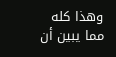وهذا كله مما يبين أن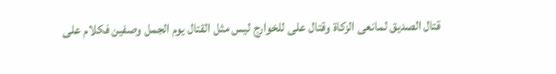قتال الصديق لمانعى الزكاة وقتال على للخوارج ليس مثل القتال يوم الجمل وصفين فكلام على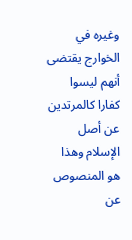وغيره في الخوارج يقتضى أنهم ليسوا كفارا كالمرتدين عن أصل الإسلام وهذا هو المنصوص عن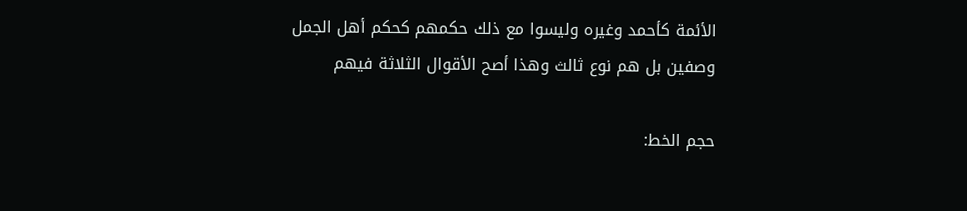الأئمة كأحمد وغيره وليسوا مع ذلك حكمهم كحكم أهل الجمل وصفين بل هم نوع ثالث وهذا أصح الأقوال الثلاثة فيهم

حجم الخط: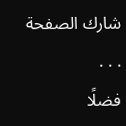شارك الصفحة
. . .
فضلًا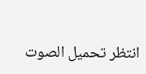انتظر تحميل الصوت